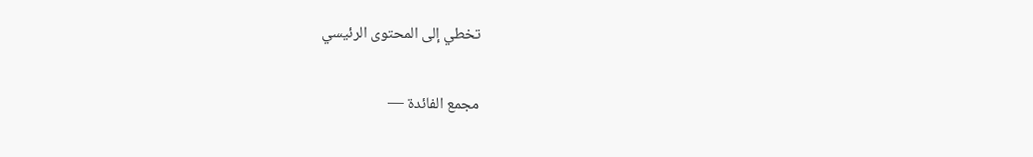تخطي إلى المحتوى الرئيسي

مجمع الفائدة —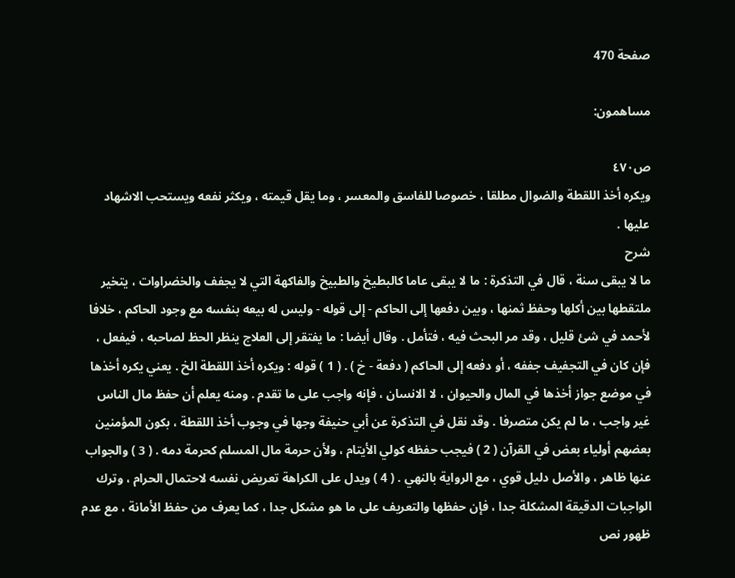صفحة 470

مساهمون:

ص٤٧٠
ويكره أخذ اللقطة والضوال مطلقا ، خصوصا للفاسق والمعسر ، وما يقل قيمته ، ويكثر نفعه ويستحب الاشهاد عليها .
شرح
ما لا يبقى سنة ، قال في التذكرة : ما لا يبقى عاما كالبطيخ والطبيخ والفاكهة التي لا يجفف والخضراوات ، يتخير ملتقطها بين أكلها وحفظ ثمنها ، وبين دفعها إلى الحاكم - إلى قوله - وليس له بيعه بنفسه مع وجود الحاكم ، خلافا لأحمد في شئ قليل ، وقد مر البحث فيه ، فتأمل . وقال أيضا : ما يفتقر إلى العلاج ينظر الحظ لصاحبه ، فيفعل ، فإن كان في التجفيف جففه ، أو دفعه إلى الحاكم ( دفعة - خ ) . ( 1 ) قوله : ويكره أخذ اللقطة الخ . يعني يكره أخذها في موضع جواز أخذها في المال والحيوان ، لا الانسان ، فإنه واجب على ما تقدم . ومنه يعلم أن حفظ مال الناس غير واجب ، ما لم يكن متصرفا . وقد نقل في التذكرة عن أبي حنيفة وجها في وجوب أخذ اللقطة ، بكون المؤمنين بعضهم أولياء بعض في القرآن ( 2 ) فيجب حفظه كولي الأيتام ، ولأن حرمة مال المسلم كحرمة دمه . ( 3 ) والجواب عنها ظاهر ، والأصل دليل قوي ، مع الرواية بالنهي . ( 4 ) ويدل على الكراهة تعريض نفسه لاحتمال الحرام ، وترك الواجبات الدقيقة المشكلة جدا ، فإن حفظها والتعريف على ما هو مشكل جدا ، كما يعرف من حفظ الأمانة ، مع عدم ظهور نص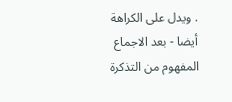. ويدل على الكراهة أيضا - بعد الاجماع المفهوم من التذكرة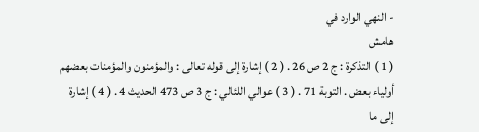- النهي الوارد في
هامش
( 1 ) التذكرة : ج 2 ص 26 . ( 2 ) إشارة إلى قوله تعالى : والمؤمنون والمؤمنات بعضهم أولياء بعض . التوبة 71 . ( 3 ) عوالي اللئالي : ج 3 ص 473 الحديث 4 . ( 4 ) إشارة إلى ما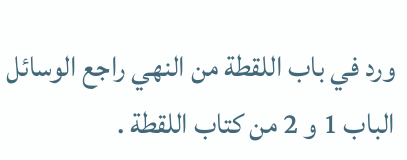ورد في باب اللقطة من النهي راجع الوسائل الباب 1 و 2 من كتاب اللقطة .